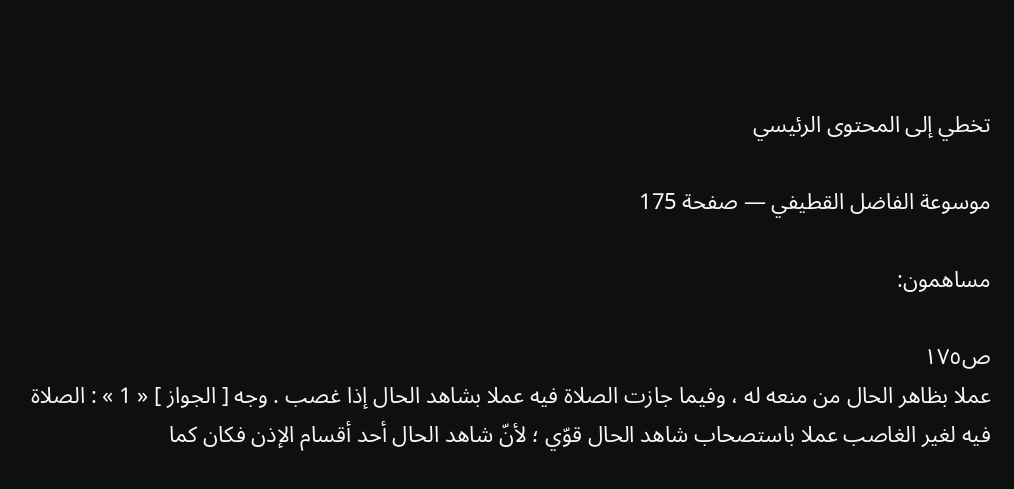تخطي إلى المحتوى الرئيسي

موسوعة الفاضل القطيفي — صفحة 175

مساهمون:

ص١٧٥
عملا بظاهر الحال من منعه له ، وفيما جازت الصلاة فيه عملا بشاهد الحال إذا غصب . وجه [ الجواز ] « 1 » : الصلاة فيه لغير الغاصب عملا باستصحاب شاهد الحال قوّي ؛ لأنّ شاهد الحال أحد أقسام الإذن فكان كما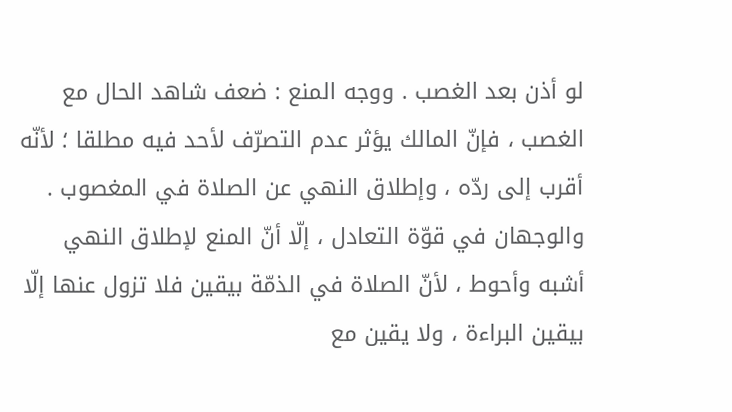لو أذن بعد الغصب . ووجه المنع : ضعف شاهد الحال مع الغصب ، فإنّ المالك يؤثر عدم التصرّف لأحد فيه مطلقا ؛ لأنّه أقرب إلى ردّه ، وإطلاق النهي عن الصلاة في المغصوب . والوجهان في قوّة التعادل ، إلّا أنّ المنع لإطلاق النهي أشبه وأحوط ، لأنّ الصلاة في الذمّة بيقين فلا تزول عنها إلّا بيقين البراءة ، ولا يقين مع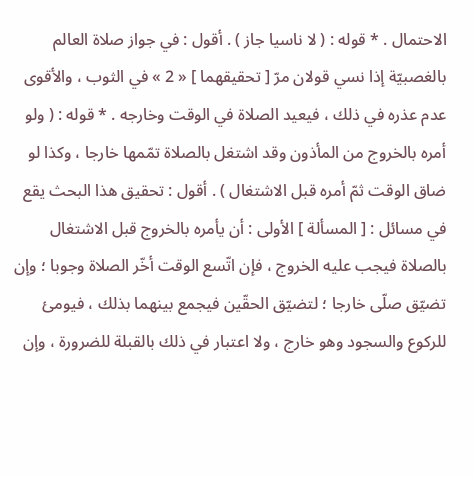الاحتمال . * قوله : ( لا ناسيا جاز ) . أقول : في جواز صلاة العالم بالغصبيّة إذا نسي قولان مرّ [ تحقيقهما ] « 2 » في الثوب ، والأقوى عدم عذره في ذلك ، فيعيد الصلاة في الوقت وخارجه . * قوله : ( ولو أمره بالخروج من المأذون وقد اشتغل بالصلاة تمّمها خارجا ، وكذا لو ضاق الوقت ثمّ أمره قبل الاشتغال ) . أقول : تحقيق هذا البحث يقع في مسائل : [ المسألة ] الأولى : أن يأمره بالخروج قبل الاشتغال بالصلاة فيجب عليه الخروج ، فإن اتّسع الوقت أخّر الصلاة وجوبا ؛ وإن تضيّق صلّى خارجا ؛ لتضيّق الحقّين فيجمع بينهما بذلك ، فيومئ للركوع والسجود وهو خارج ، ولا اعتبار في ذلك بالقبلة للضرورة ، وإن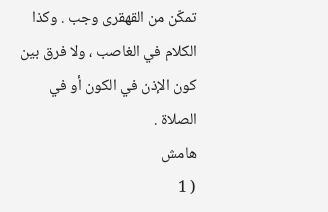تمكّن من القهقرى وجب . وكذا الكلام في الغاصب ، ولا فرق بين كون الإذن في الكون أو في الصلاة .
هامش
( 1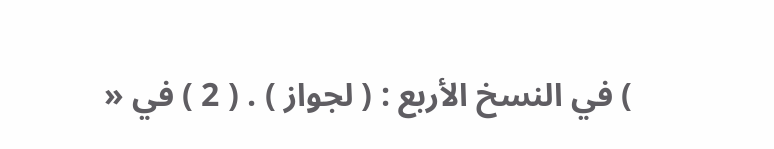) في النسخ الأربع : ( لجواز ) . ( 2 ) في «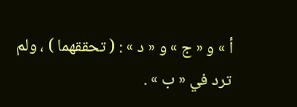أ » و « ج » و « د » : ( تحققهما ) ، ولم ترد في « ب » .